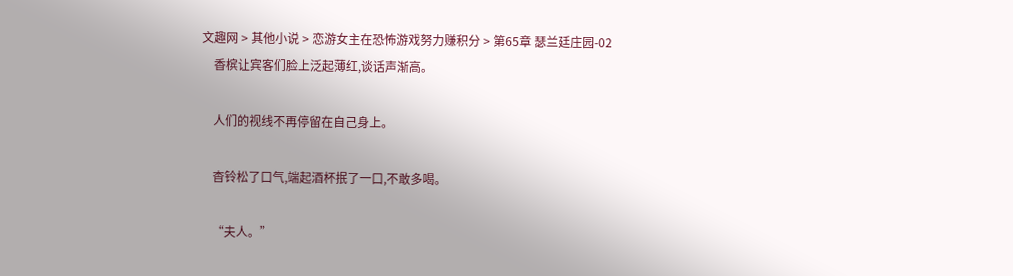文趣网 > 其他小说 > 恋游女主在恐怖游戏努力赚积分 > 第65章 瑟兰廷庄园-02
    香槟让宾客们脸上泛起薄红,谈话声渐高。

    人们的视线不再停留在自己身上。

    杳铃松了口气,端起酒杯抿了一口,不敢多喝。

    “夫人。”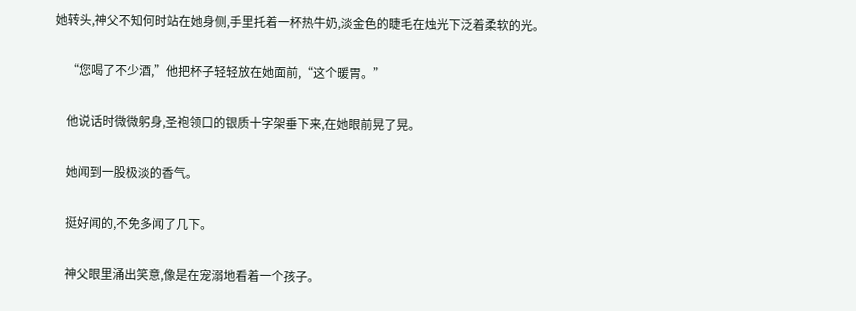她转头,神父不知何时站在她身侧,手里托着一杯热牛奶,淡金色的睫毛在烛光下泛着柔软的光。

    “您喝了不少酒,”他把杯子轻轻放在她面前,“这个暖胃。”

    他说话时微微躬身,圣袍领口的银质十字架垂下来,在她眼前晃了晃。

    她闻到一股极淡的香气。

    挺好闻的,不免多闻了几下。

    神父眼里涌出笑意,像是在宠溺地看着一个孩子。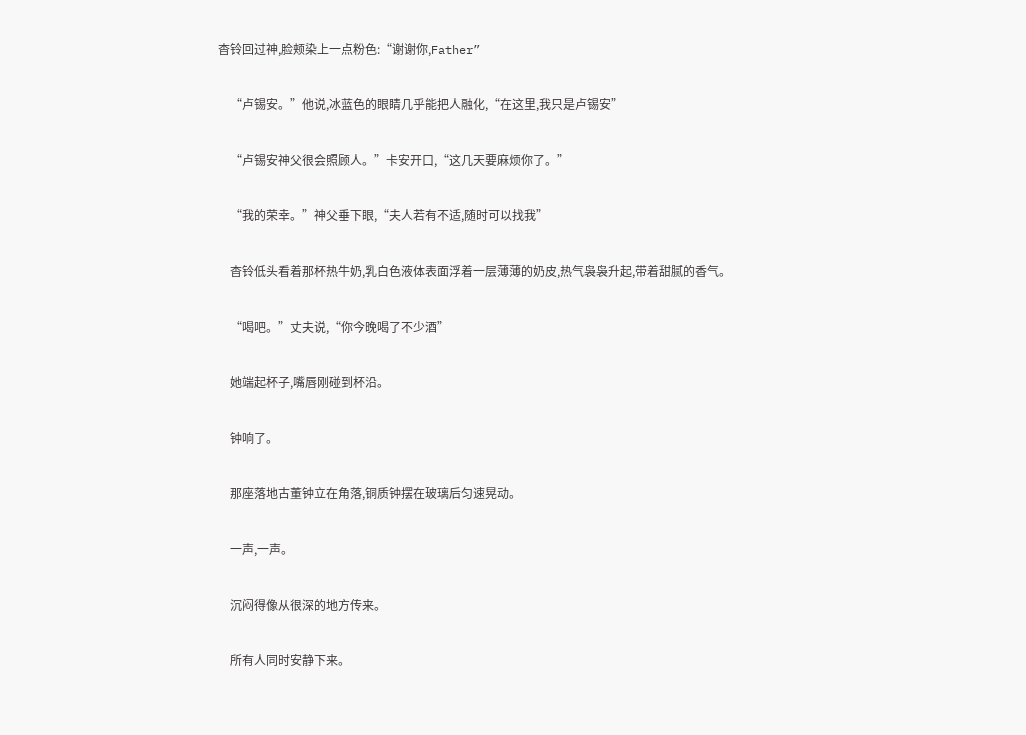杳铃回过神,脸颊染上一点粉色:“谢谢你,Father”

    “卢锡安。”他说,冰蓝色的眼睛几乎能把人融化,“在这里,我只是卢锡安”

    “卢锡安神父很会照顾人。”卡安开口,“这几天要麻烦你了。”

    “我的荣幸。”神父垂下眼,“夫人若有不适,随时可以找我”

    杳铃低头看着那杯热牛奶,乳白色液体表面浮着一层薄薄的奶皮,热气袅袅升起,带着甜腻的香气。

    “喝吧。”丈夫说,“你今晚喝了不少酒”

    她端起杯子,嘴唇刚碰到杯沿。

    钟响了。

    那座落地古董钟立在角落,铜质钟摆在玻璃后匀速晃动。

    一声,一声。

    沉闷得像从很深的地方传来。

    所有人同时安静下来。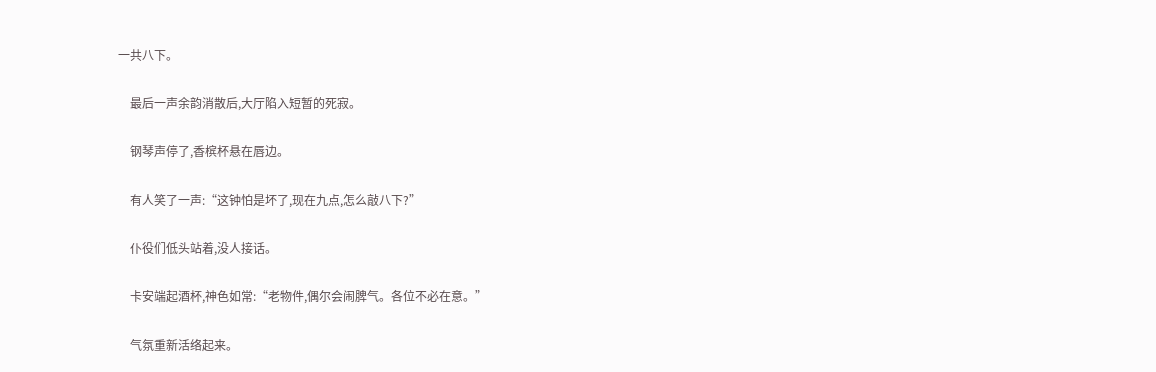一共八下。

    最后一声余韵消散后,大厅陷入短暂的死寂。

    钢琴声停了,香槟杯悬在唇边。

    有人笑了一声:“这钟怕是坏了,现在九点,怎么敲八下?”

    仆役们低头站着,没人接话。

    卡安端起酒杯,神色如常:“老物件,偶尔会闹脾气。各位不必在意。”

    气氛重新活络起来。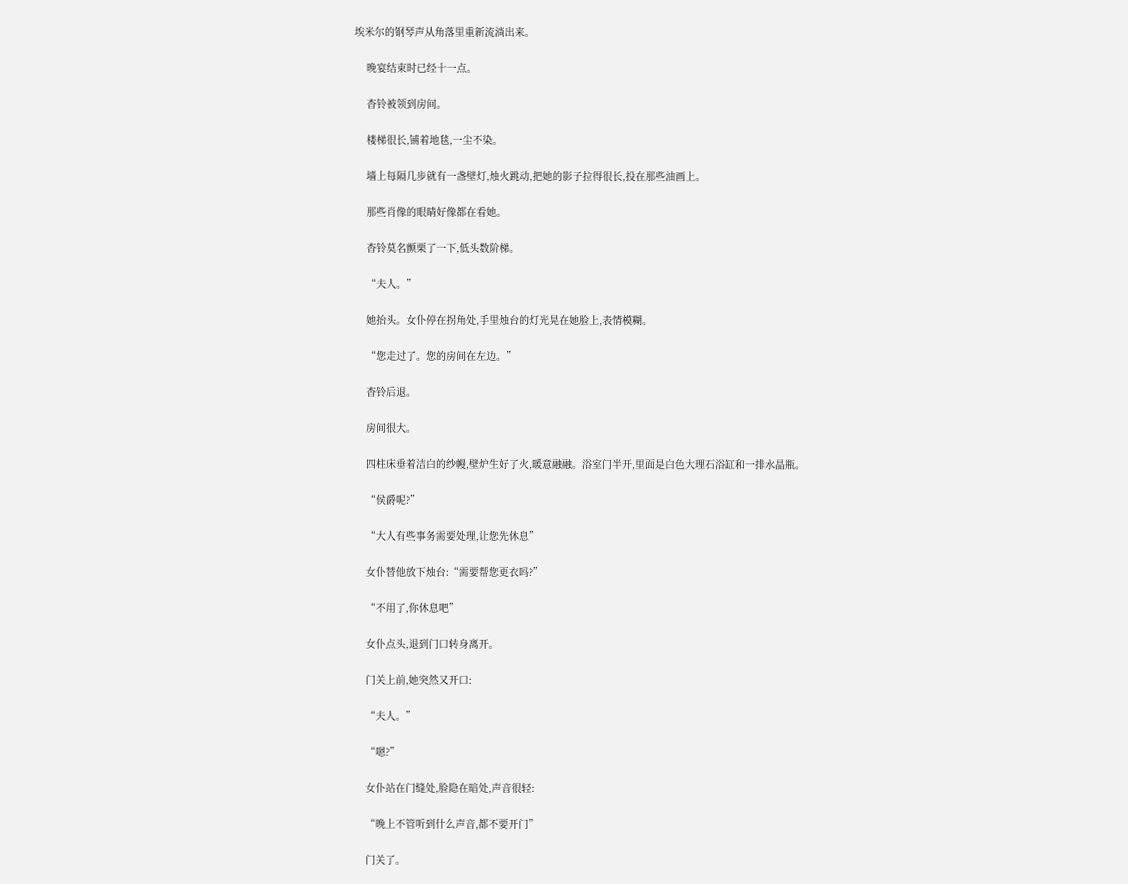埃米尔的钢琴声从角落里重新流淌出来。

    晚宴结束时已经十一点。

    杳铃被领到房间。

    楼梯很长,铺着地毯,一尘不染。

    墙上每隔几步就有一盏壁灯,烛火跳动,把她的影子拉得很长,投在那些油画上。

    那些肖像的眼睛好像都在看她。

    杳铃莫名颤栗了一下,低头数阶梯。

    “夫人。”

    她抬头。女仆停在拐角处,手里烛台的灯光晃在她脸上,表情模糊。

    “您走过了。您的房间在左边。”

    杳铃后退。

    房间很大。

    四柱床垂着洁白的纱幔,壁炉生好了火,暖意融融。浴室门半开,里面是白色大理石浴缸和一排水晶瓶。

    “侯爵呢?”

    “大人有些事务需要处理,让您先休息”

    女仆替他放下烛台:“需要帮您更衣吗?”

    “不用了,你休息吧”

    女仆点头,退到门口转身离开。

    门关上前,她突然又开口:

    “夫人。”

    “嗯?”

    女仆站在门缝处,脸隐在暗处,声音很轻:

    “晚上不管听到什么声音,都不要开门”

    门关了。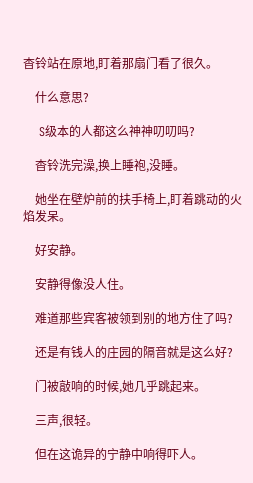杳铃站在原地,盯着那扇门看了很久。

    什么意思?

    S级本的人都这么神神叨叨吗?

    杳铃洗完澡,换上睡袍,没睡。

    她坐在壁炉前的扶手椅上,盯着跳动的火焰发呆。

    好安静。

    安静得像没人住。

    难道那些宾客被领到别的地方住了吗?

    还是有钱人的庄园的隔音就是这么好?

    门被敲响的时候,她几乎跳起来。

    三声,很轻。

    但在这诡异的宁静中响得吓人。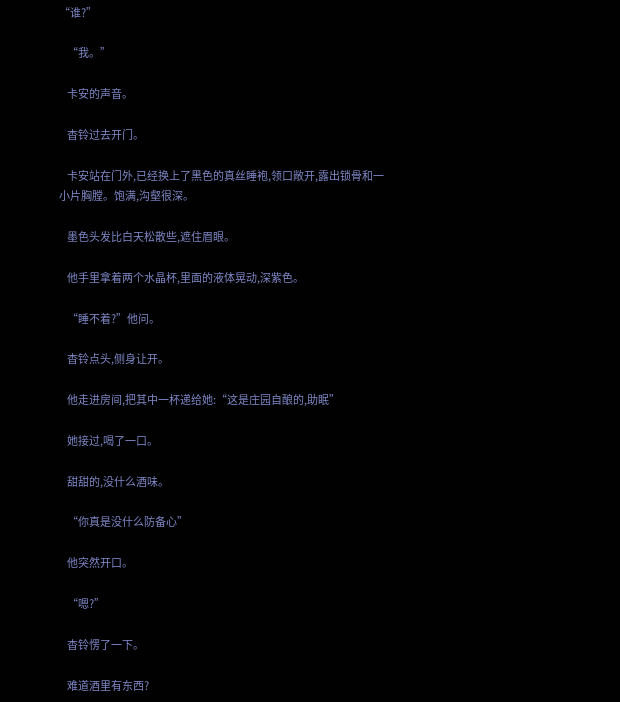“谁?”

    “我。”

    卡安的声音。

    杳铃过去开门。

    卡安站在门外,已经换上了黑色的真丝睡袍,领口敞开,露出锁骨和一小片胸膛。饱满,沟壑很深。

    墨色头发比白天松散些,遮住眉眼。

    他手里拿着两个水晶杯,里面的液体晃动,深紫色。

    “睡不着?”他问。

    杳铃点头,侧身让开。

    他走进房间,把其中一杯递给她:“这是庄园自酿的,助眠”

    她接过,喝了一口。

    甜甜的,没什么酒味。

    “你真是没什么防备心”

    他突然开口。

    “嗯?”

    杳铃愣了一下。

    难道酒里有东西?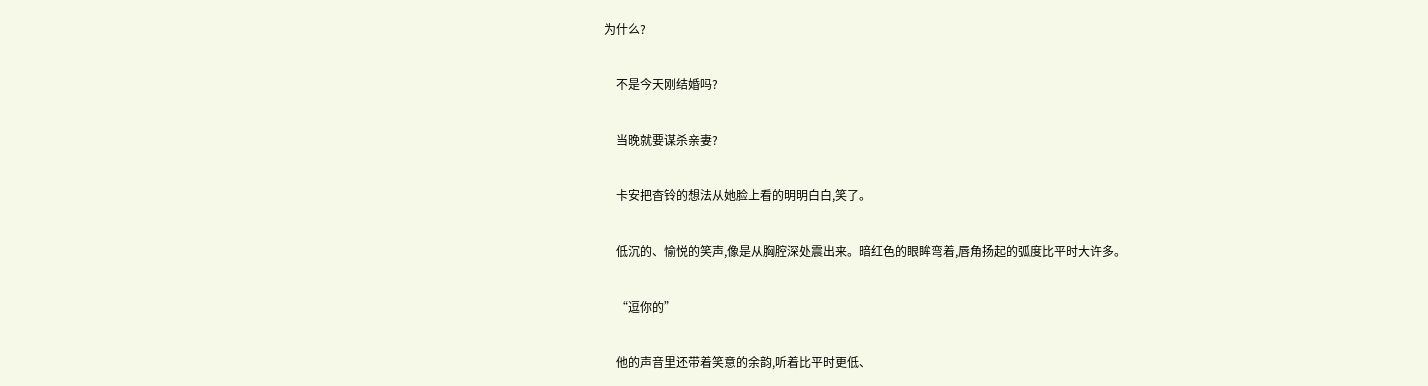为什么?

    不是今天刚结婚吗?

    当晚就要谋杀亲妻?

    卡安把杳铃的想法从她脸上看的明明白白,笑了。

    低沉的、愉悦的笑声,像是从胸腔深处震出来。暗红色的眼眸弯着,唇角扬起的弧度比平时大许多。

    “逗你的”

    他的声音里还带着笑意的余韵,听着比平时更低、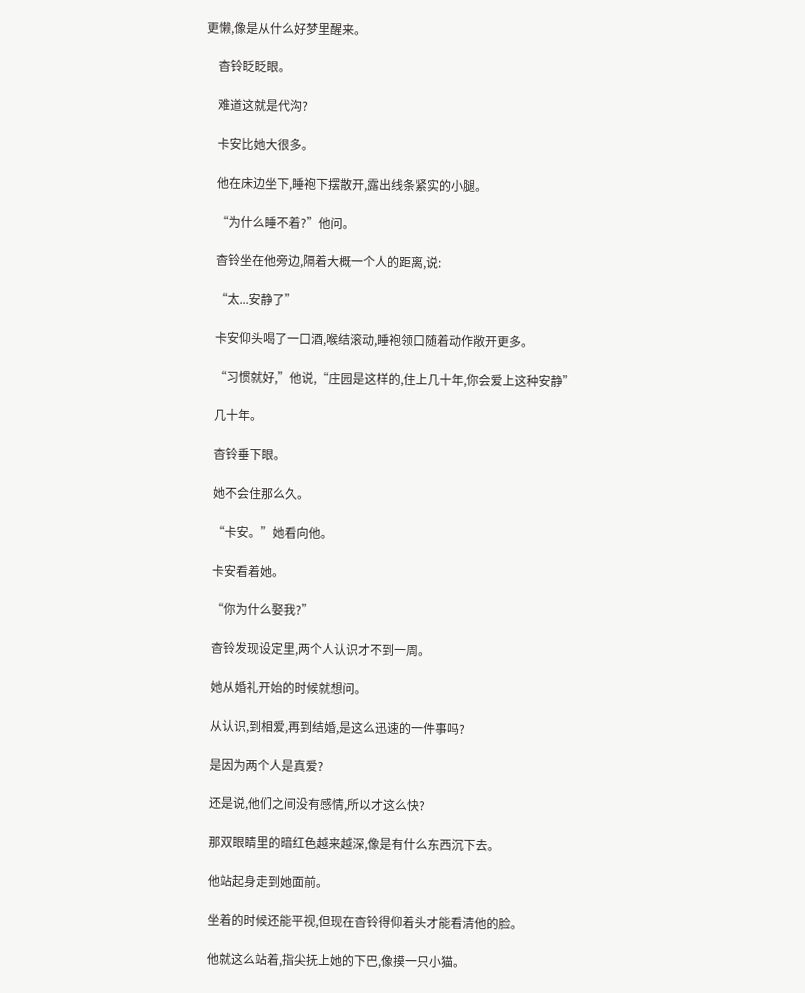更懒,像是从什么好梦里醒来。

    杳铃眨眨眼。

    难道这就是代沟?

    卡安比她大很多。

    他在床边坐下,睡袍下摆散开,露出线条紧实的小腿。

    “为什么睡不着?”他问。

    杳铃坐在他旁边,隔着大概一个人的距离,说:

    “太...安静了”

    卡安仰头喝了一口酒,喉结滚动,睡袍领口随着动作敞开更多。

    “习惯就好,”他说,“庄园是这样的,住上几十年,你会爱上这种安静”

    几十年。

    杳铃垂下眼。

    她不会住那么久。

    “卡安。”她看向他。

    卡安看着她。

    “你为什么娶我?”

    杳铃发现设定里,两个人认识才不到一周。

    她从婚礼开始的时候就想问。

    从认识,到相爱,再到结婚,是这么迅速的一件事吗?

    是因为两个人是真爱?

    还是说,他们之间没有感情,所以才这么快?

    那双眼睛里的暗红色越来越深,像是有什么东西沉下去。

    他站起身走到她面前。

    坐着的时候还能平视,但现在杳铃得仰着头才能看清他的脸。

    他就这么站着,指尖抚上她的下巴,像摸一只小猫。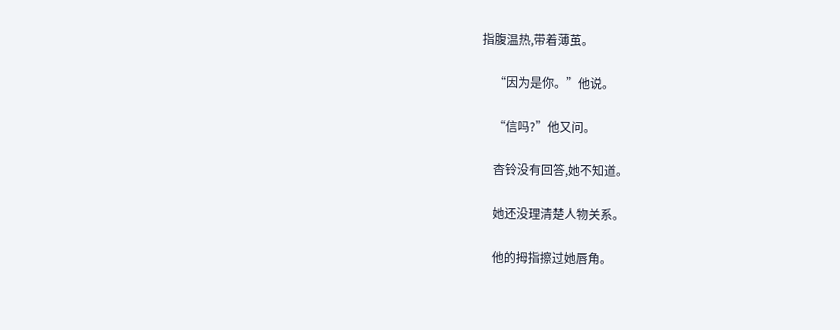指腹温热,带着薄茧。

    “因为是你。”他说。

    “信吗?”他又问。

    杳铃没有回答,她不知道。

    她还没理清楚人物关系。

    他的拇指擦过她唇角。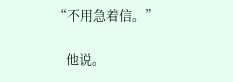“不用急着信。”

    他说。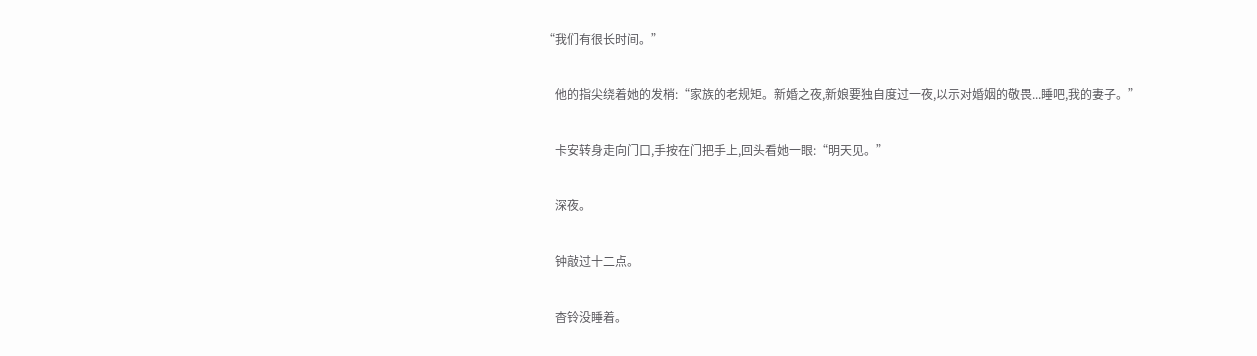“我们有很长时间。”

    他的指尖绕着她的发梢:“家族的老规矩。新婚之夜,新娘要独自度过一夜,以示对婚姻的敬畏...睡吧,我的妻子。”

    卡安转身走向门口,手按在门把手上,回头看她一眼:“明天见。”

    深夜。

    钟敲过十二点。

    杳铃没睡着。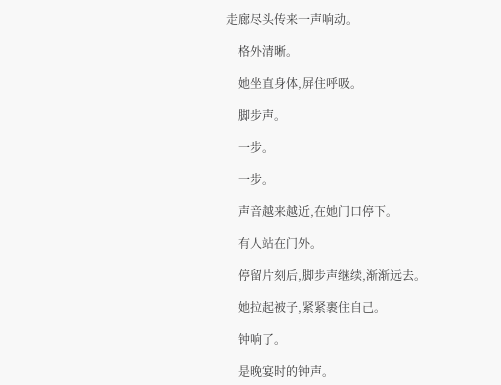走廊尽头传来一声响动。

    格外清晰。

    她坐直身体,屏住呼吸。

    脚步声。

    一步。

    一步。

    声音越来越近,在她门口停下。

    有人站在门外。

    停留片刻后,脚步声继续,渐渐远去。

    她拉起被子,紧紧裹住自己。

    钟响了。

    是晚宴时的钟声。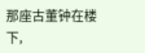那座古董钟在楼下,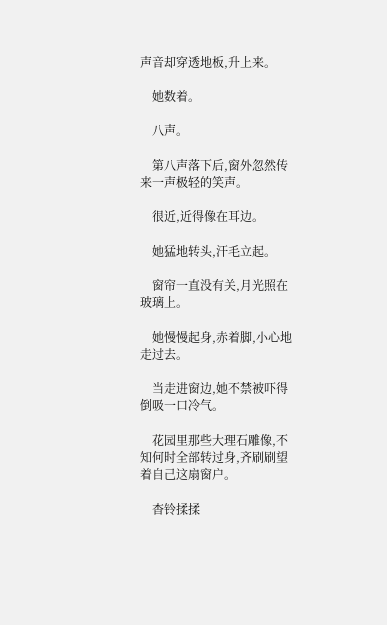声音却穿透地板,升上来。

    她数着。

    八声。

    第八声落下后,窗外忽然传来一声极轻的笑声。

    很近,近得像在耳边。

    她猛地转头,汗毛立起。

    窗帘一直没有关,月光照在玻璃上。

    她慢慢起身,赤着脚,小心地走过去。

    当走进窗边,她不禁被吓得倒吸一口冷气。

    花园里那些大理石雕像,不知何时全部转过身,齐刷刷望着自己这扇窗户。

    杳铃揉揉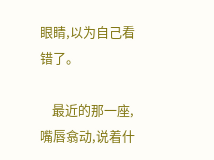眼睛,以为自己看错了。

    最近的那一座,嘴唇翕动,说着什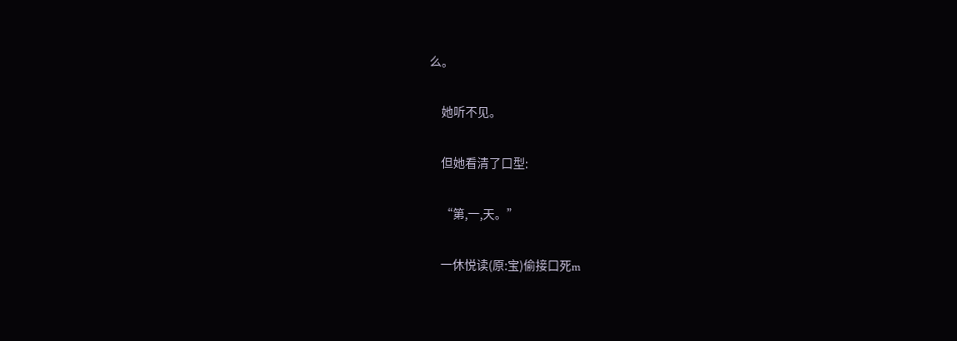么。

    她听不见。

    但她看清了口型:

    “第,一,天。”

    一休悦读(原:宝)偷接口死m